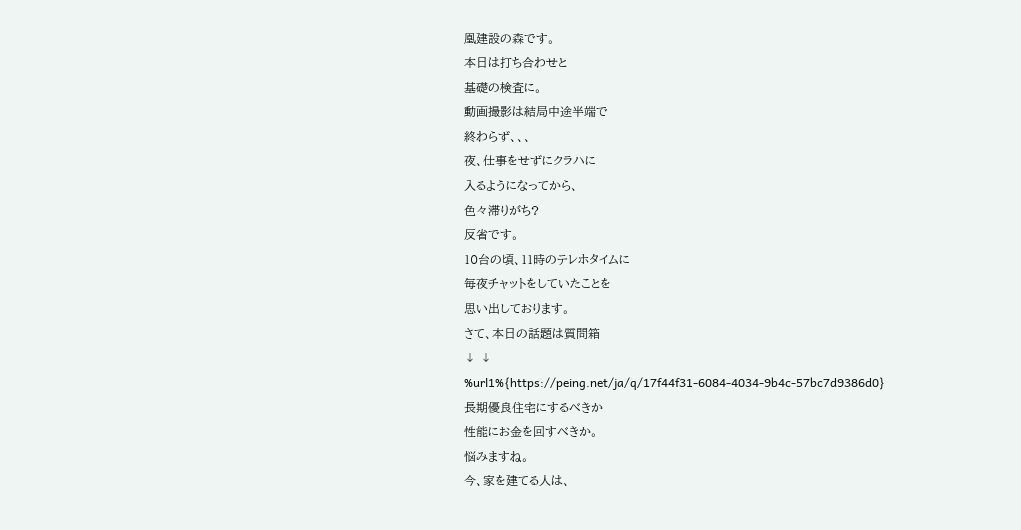凰建設の森です。
本日は打ち合わせと
基礎の検査に。
動画撮影は結局中途半端で
終わらず、、、
夜、仕事をせずにクラハに
入るようになってから、
色々滞りがち?
反省です。
10台の頃、11時のテレホタイムに
毎夜チャットをしていたことを
思い出しております。
さて、本日の話題は質問箱
↓ ↓
%url1%{https://peing.net/ja/q/17f44f31-6084-4034-9b4c-57bc7d9386d0}
長期優良住宅にするべきか
性能にお金を回すべきか。
悩みますね。
今、家を建てる人は、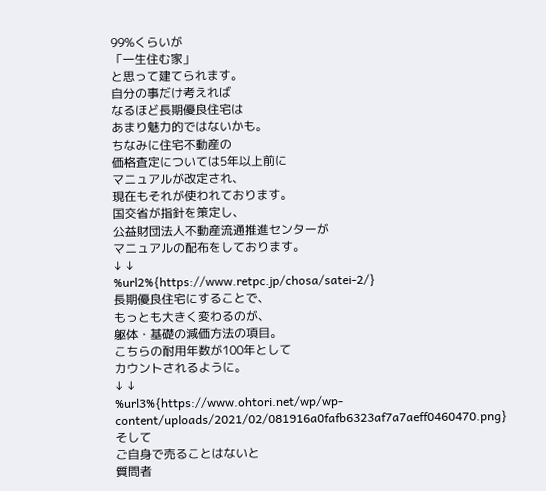99%くらいが
「一生住む家」
と思って建てられます。
自分の事だけ考えれば
なるほど長期優良住宅は
あまり魅力的ではないかも。
ちなみに住宅不動産の
価格査定については5年以上前に
マニュアルが改定され、
現在もそれが使われております。
国交省が指針を策定し、
公益財団法人不動産流通推進センターが
マニュアルの配布をしております。
↓ ↓
%url2%{https://www.retpc.jp/chosa/satei-2/}
長期優良住宅にすることで、
もっとも大きく変わるのが、
躯体・基礎の減価方法の項目。
こちらの耐用年数が100年として
カウントされるように。
↓ ↓
%url3%{https://www.ohtori.net/wp/wp-content/uploads/2021/02/081916a0fafb6323af7a7aeff0460470.png}
そして
ご自身で売ることはないと
質問者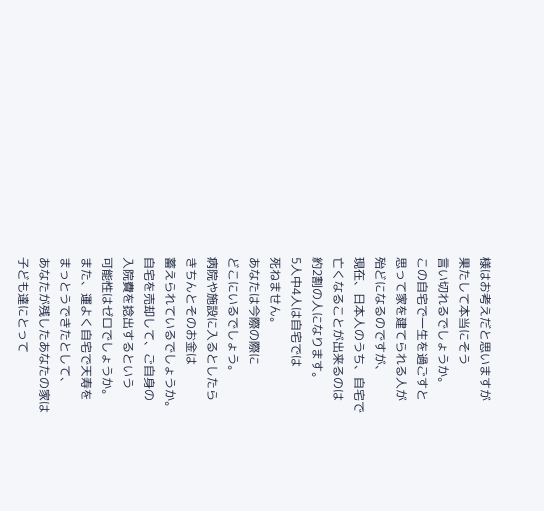様はお考えだと思いますが
果たして本当にそう
言い切れるでしょうか。
この自宅で一生を過ごすと
思って家を建てられる人が
殆どになるのですが、
現在、日本人のうち、自宅で
亡くなることが出来るのは
約2割の人になります。
5人中4人は自宅では
死ねません。
あなたは今際の際に
どこにいるでしょう。
病院や施設に入るとしたら
きちんとそのお金は
蓄えられているでしょうか。
自宅を売却して、ご自身の
入院費を捻出するという
可能性はゼロでしょうか。
また、運よく自宅で天寿を
まっとうできたとして、
あなたが残したあなたの家は
子ども達にとって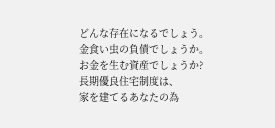どんな存在になるでしょう。
金食い虫の負債でしょうか。
お金を生む資産でしょうか?
長期優良住宅制度は、
家を建てるあなたの為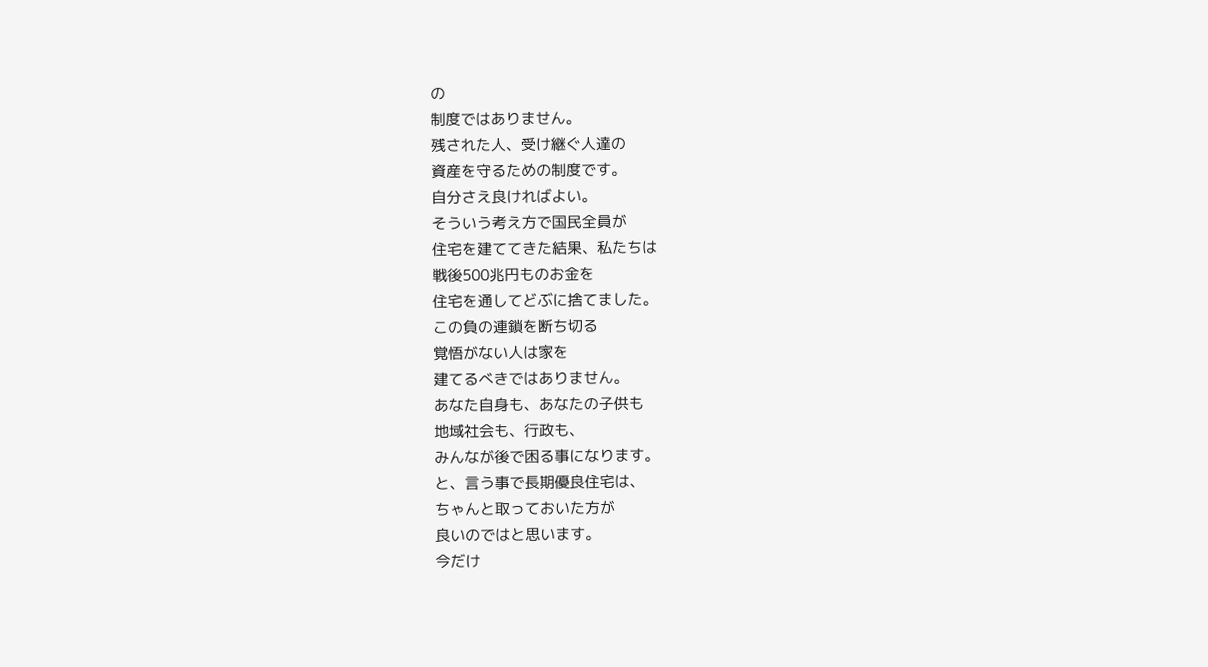の
制度ではありません。
残された人、受け継ぐ人達の
資産を守るための制度です。
自分さえ良ければよい。
そういう考え方で国民全員が
住宅を建ててきた結果、私たちは
戦後500兆円ものお金を
住宅を通してどぶに捨てました。
この負の連鎖を断ち切る
覚悟がない人は家を
建てるべきではありません。
あなた自身も、あなたの子供も
地域社会も、行政も、
みんなが後で困る事になります。
と、言う事で長期優良住宅は、
ちゃんと取っておいた方が
良いのではと思います。
今だけ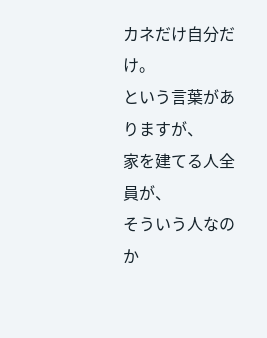カネだけ自分だけ。
という言葉がありますが、
家を建てる人全員が、
そういう人なのか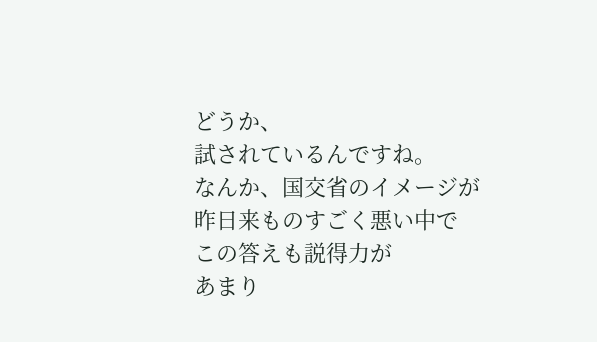どうか、
試されているんですね。
なんか、国交省のイメージが
昨日来ものすごく悪い中で
この答えも説得力が
あまり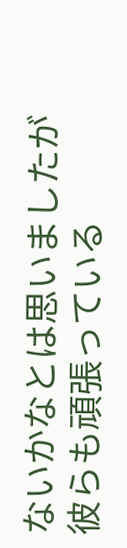ないかなとは思いましたが
彼らも頑張っている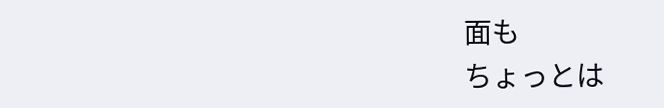面も
ちょっとは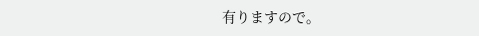有りますので。